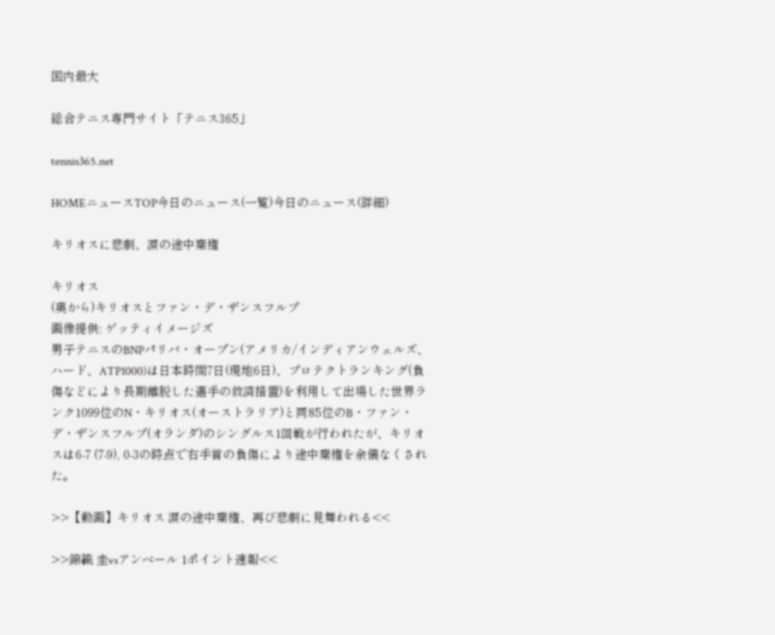国内最大

総合テニス専門サイト「テニス365」

tennis365.net

HOMEニュースTOP今日のニュース(一覧)今日のニュース(詳細)

キリオスに悲劇、涙の途中棄権

キリオス
(奥から)キリオスとファン・デ・ザンスフルプ
画像提供: ゲッティイメージズ
男子テニスのBNPパリバ・オープン(アメリカ/インディアンウェルズ、ハード、ATP1000)は日本時間7日(現地6日)、プロテクトランキング(負傷などにより長期離脱した選手の救済措置)を利用して出場した世界ランク1099位のN・キリオス(オーストラリア)と同85位のB・ファン・デ・ザンスフルプ(オランダ)のシングルス1回戦が行われたが、キリオスは6-7 (7-9), 0-3の時点で右手首の負傷により途中棄権を余儀なくされた。

>>【動画】キリオス 涙の途中棄権、再び悲劇に見舞われる<<

>>錦織 圭vsアンベール 1ポイント速報<<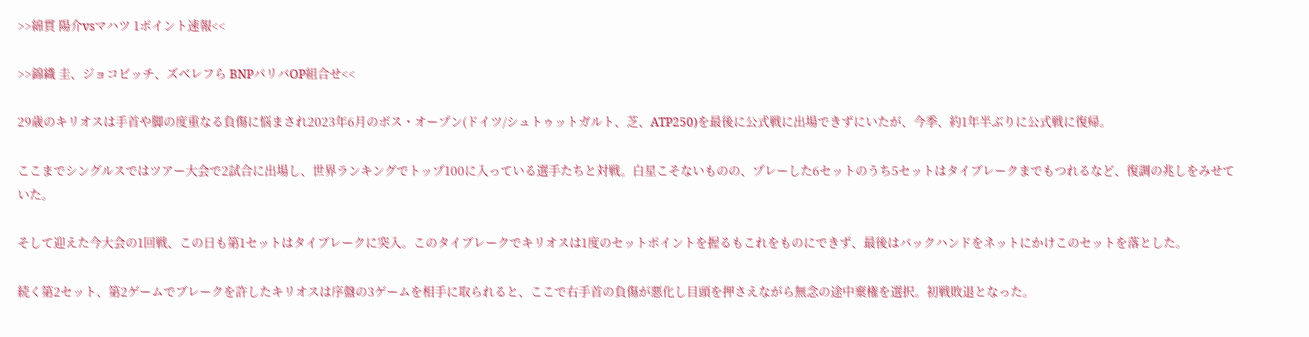>>綿貫 陽介vsマハツ 1ポイント速報<<

>>錦織 圭、ジョコビッチ、ズベレフら BNPパリバOP組合せ<<

29歳のキリオスは手首や脚の度重なる負傷に悩まされ2023年6月のボス・オープン(ドイツ/シュトゥットガルト、芝、ATP250)を最後に公式戦に出場できずにいたが、今季、約1年半ぶりに公式戦に復帰。

ここまでシングルスではツアー大会で2試合に出場し、世界ランキングでトップ100に入っている選手たちと対戦。白星こそないものの、プレーした6セットのうち5セットはタイブレークまでもつれるなど、復調の兆しをみせていた。

そして迎えた今大会の1回戦、この日も第1セットはタイブレークに突入。このタイブレークでキリオスは1度のセットポイントを握るもこれをものにできず、最後はバックハンドをネットにかけこのセットを落とした。

続く第2セット、第2ゲームでブレークを許したキリオスは序盤の3ゲームを相手に取られると、ここで右手首の負傷が悪化し目頭を押さえながら無念の途中棄権を選択。初戦敗退となった。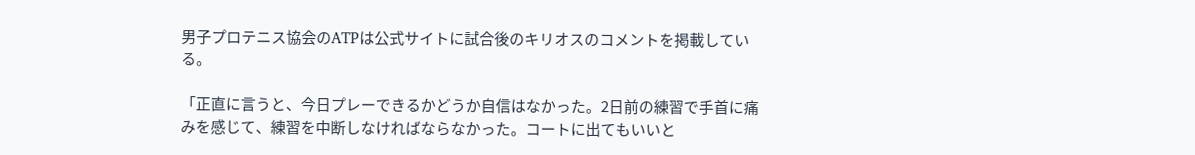男子プロテニス協会のATPは公式サイトに試合後のキリオスのコメントを掲載している。

「正直に言うと、今日プレーできるかどうか自信はなかった。2日前の練習で手首に痛みを感じて、練習を中断しなければならなかった。コートに出てもいいと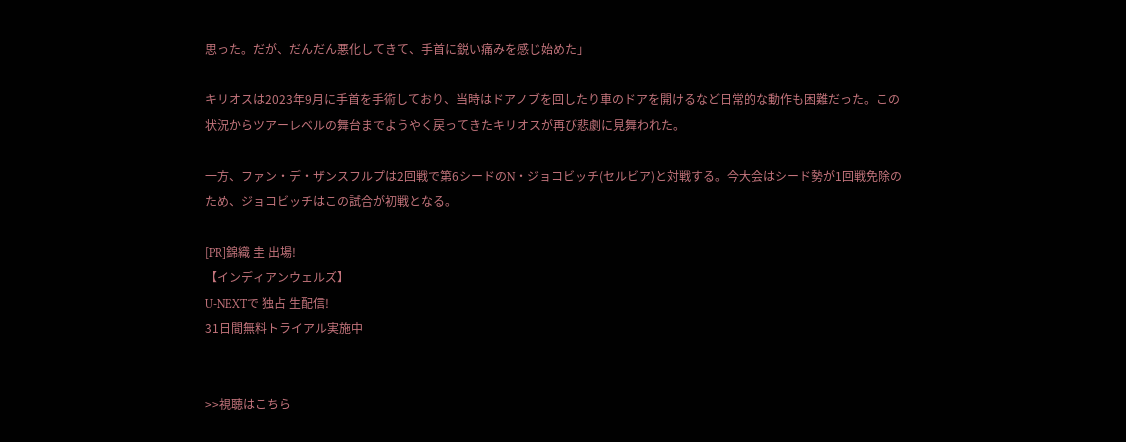思った。だが、だんだん悪化してきて、手首に鋭い痛みを感じ始めた」

キリオスは2023年9月に手首を手術しており、当時はドアノブを回したり車のドアを開けるなど日常的な動作も困難だった。この状況からツアーレベルの舞台までようやく戻ってきたキリオスが再び悲劇に見舞われた。

一方、ファン・デ・ザンスフルプは2回戦で第6シードのN・ジョコビッチ(セルビア)と対戦する。今大会はシード勢が1回戦免除のため、ジョコビッチはこの試合が初戦となる。

[PR]錦織 圭 出場!
【インディアンウェルズ】
U-NEXTで 独占 生配信!
31日間無料トライアル実施中


>>視聴はこちら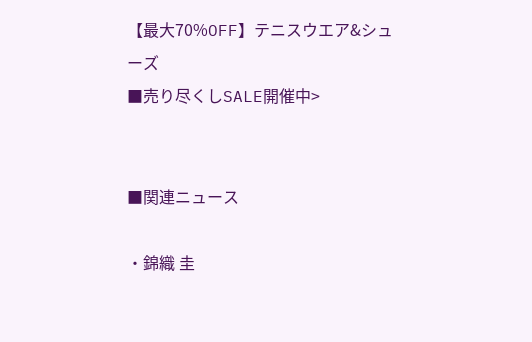【最大70%OFF】テニスウエア&シューズ
■売り尽くしSALE開催中>


■関連ニュース

・錦織 圭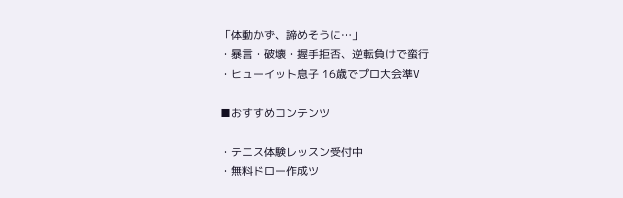「体動かず、諦めそうに…」
・暴言・破壊・握手拒否、逆転負けで蛮行
・ヒューイット息子 16歳でプロ大会準V

■おすすめコンテンツ

・テニス体験レッスン受付中
・無料ドロー作成ツ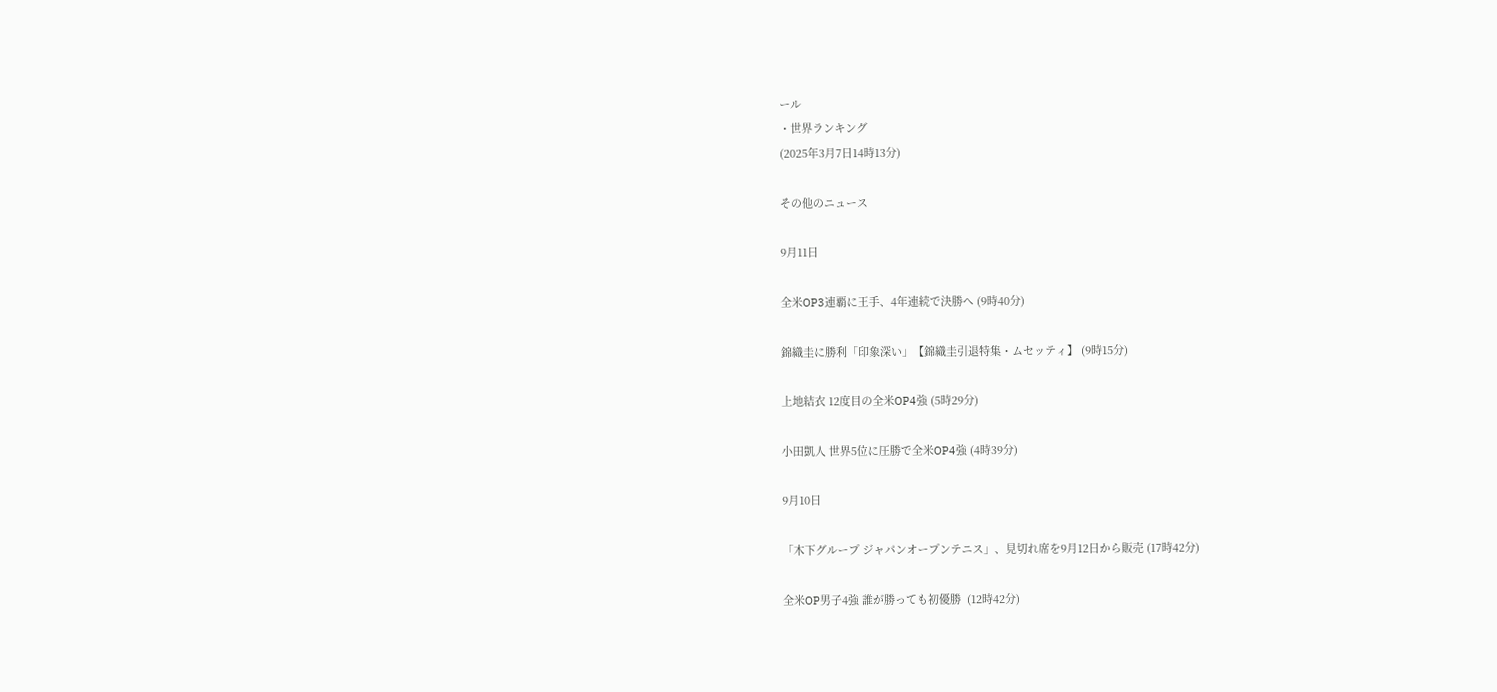ール
・世界ランキング
(2025年3月7日14時13分)

その他のニュース

9月11日

全米OP3連覇に王手、4年連続で決勝へ (9時40分)

錦織圭に勝利「印象深い」【錦織圭引退特集・ムセッティ】 (9時15分)

上地結衣 12度目の全米OP4強 (5時29分)

小田凱人 世界5位に圧勝で全米OP4強 (4時39分)

9月10日

「木下グループ ジャパンオープンテニス」、見切れ席を9月12日から販売 (17時42分)

全米OP男子4強 誰が勝っても初優勝  (12時42分)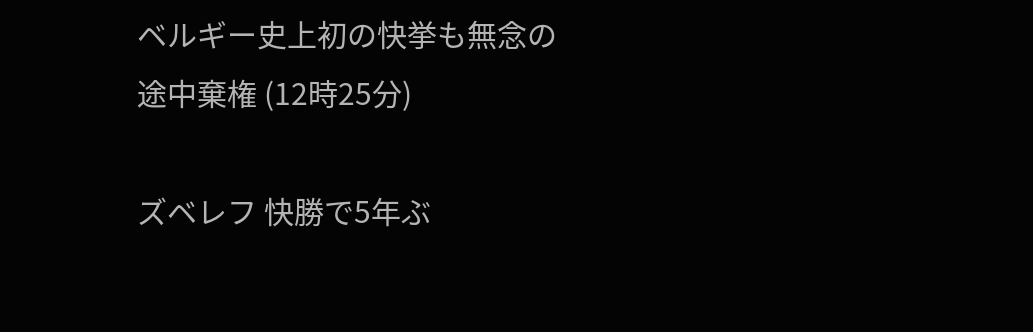ベルギー史上初の快挙も無念の途中棄権 (12時25分)

ズベレフ 快勝で5年ぶ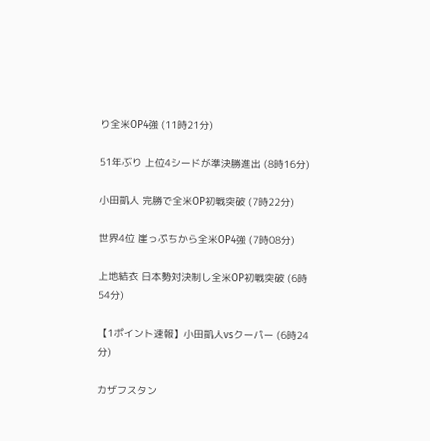り全米OP4強 (11時21分)

51年ぶり 上位4シードが準決勝進出 (8時16分)

小田凱人 完勝で全米OP初戦突破 (7時22分)

世界4位 崖っぷちから全米OP4強 (7時08分)

上地結衣 日本勢対決制し全米OP初戦突破 (6時54分)

【1ポイント速報】小田凱人vsクーパー (6時24分)

カザフスタン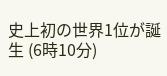史上初の世界1位が誕生 (6時10分)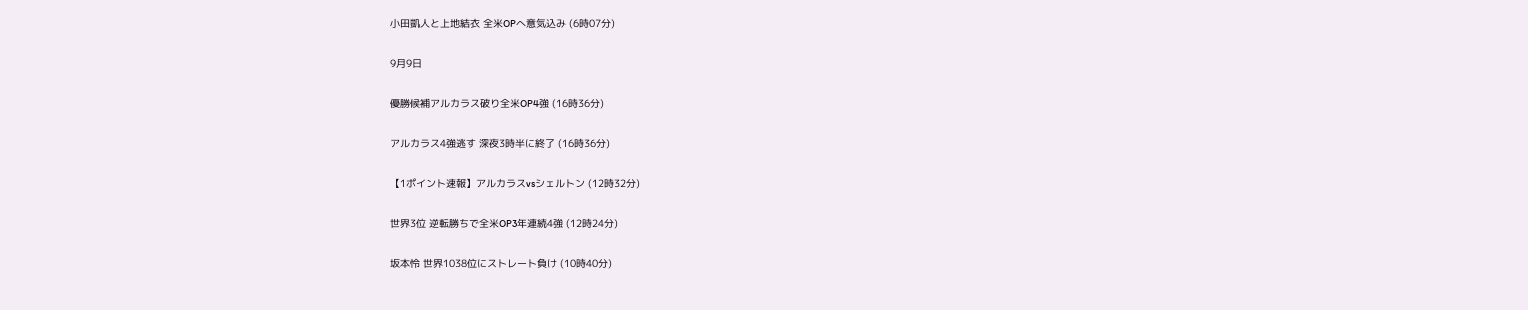小田凱人と上地結衣 全米OPへ意気込み (6時07分)

9月9日

優勝候補アルカラス破り全米OP4強 (16時36分)

アルカラス4強逃す 深夜3時半に終了 (16時36分)

【1ポイント速報】アルカラスvsシェルトン (12時32分)

世界3位 逆転勝ちで全米OP3年連続4強 (12時24分)

坂本怜 世界1038位にストレート負け (10時40分)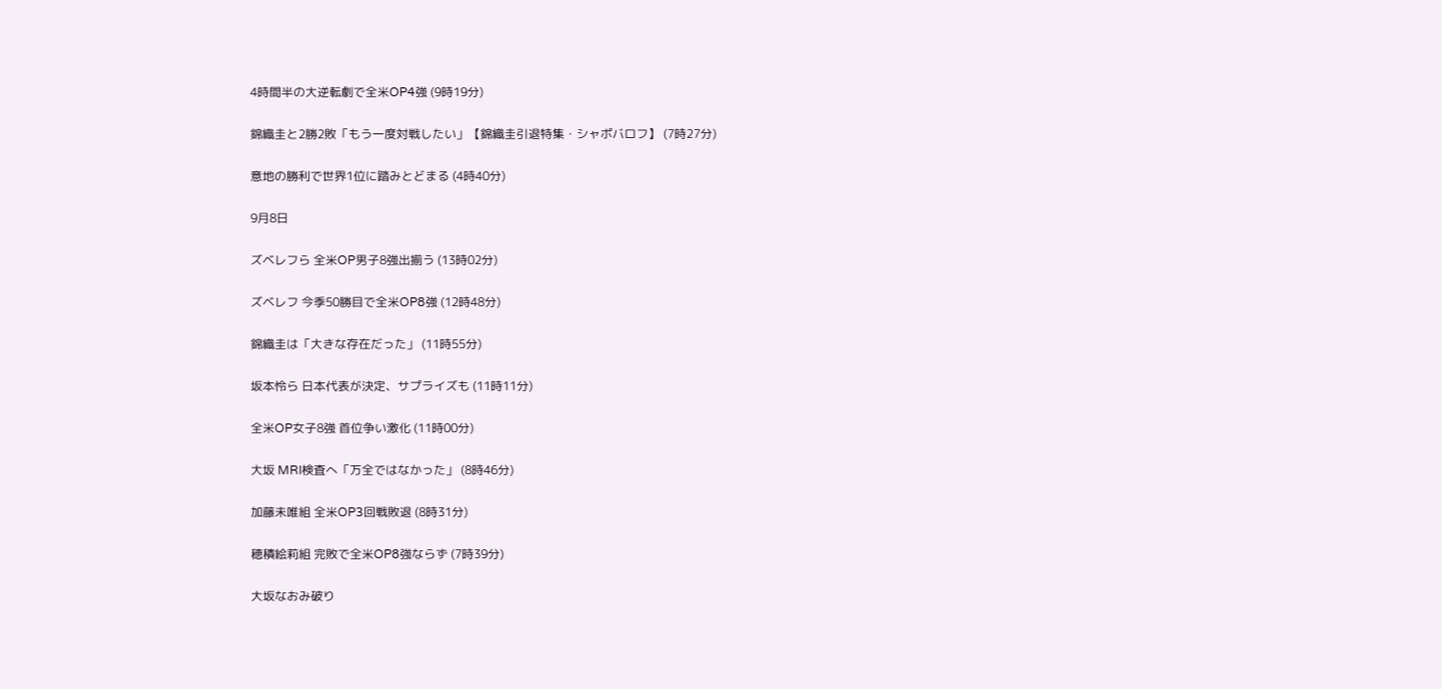4時間半の大逆転劇で全米OP4強 (9時19分)

錦織圭と2勝2敗「もう一度対戦したい」【錦織圭引退特集・シャポバロフ】 (7時27分)

意地の勝利で世界1位に踏みとどまる (4時40分)

9月8日

ズベレフら 全米OP男子8強出揃う (13時02分)

ズベレフ 今季50勝目で全米OP8強 (12時48分)

錦織圭は「大きな存在だった」 (11時55分)

坂本怜ら 日本代表が決定、サプライズも (11時11分)

全米OP女子8強 首位争い激化 (11時00分)

大坂 MRI検査へ「万全ではなかった」 (8時46分)

加藤未唯組 全米OP3回戦敗退 (8時31分)

穂積絵莉組 完敗で全米OP8強ならず (7時39分)

大坂なおみ破り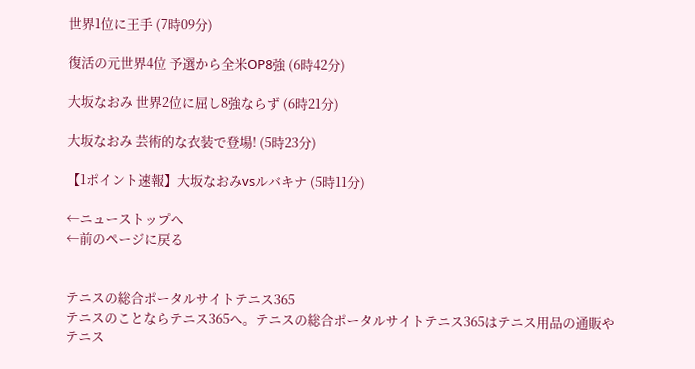世界1位に王手 (7時09分)

復活の元世界4位 予選から全米OP8強 (6時42分)

大坂なおみ 世界2位に屈し8強ならず (6時21分)

大坂なおみ 芸術的な衣装で登場! (5時23分)

【1ポイント速報】大坂なおみvsルバキナ (5時11分)

←ニューストップへ
←前のページに戻る


テニスの総合ポータルサイトテニス365
テニスのことならテニス365へ。テニスの総合ポータルサイトテニス365はテニス用品の通販やテニス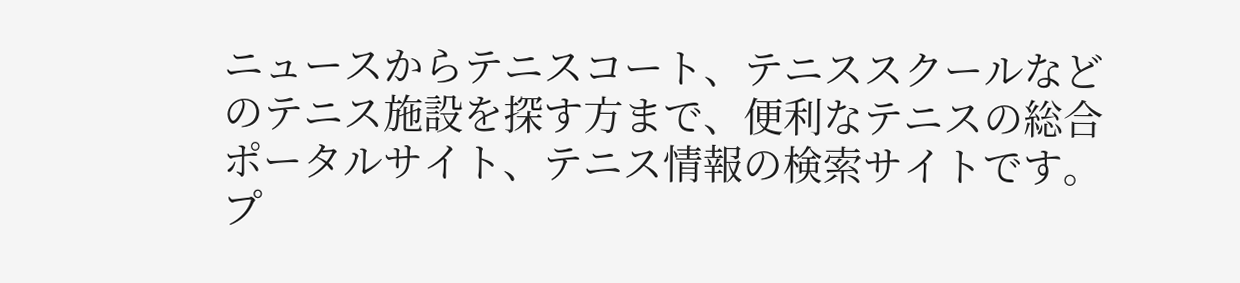ニュースからテニスコート、テニススクールなどのテニス施設を探す方まで、便利なテニスの総合ポータルサイト、テニス情報の検索サイトです。プ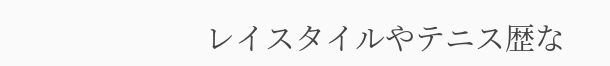レイスタイルやテニス歴な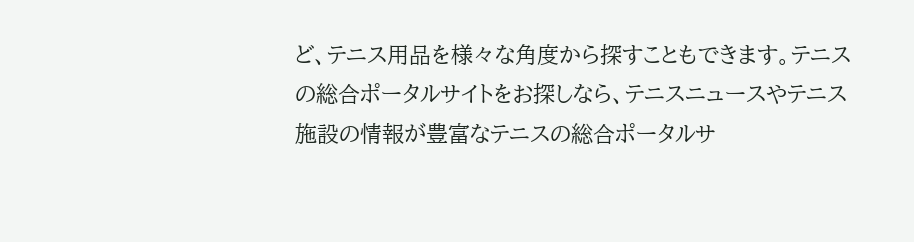ど、テニス用品を様々な角度から探すこともできます。テニスの総合ポータルサイトをお探しなら、テニスニュースやテニス施設の情報が豊富なテニスの総合ポータルサ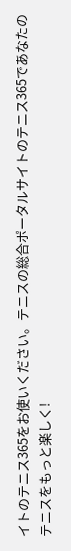イトのテニス365をお使いください。テニスの総合ポータルサイトのテニス365であなたのテニスをもっと楽しく!